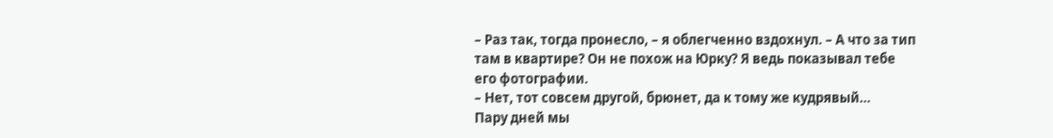– Раз так, тогда пронесло, – я облегченно вздохнул. – А что за тип там в квартире? Он не похож на Юрку? Я ведь показывал тебе его фотографии.
– Нет, тот совсем другой, брюнет, да к тому же кудрявый…
Пару дней мы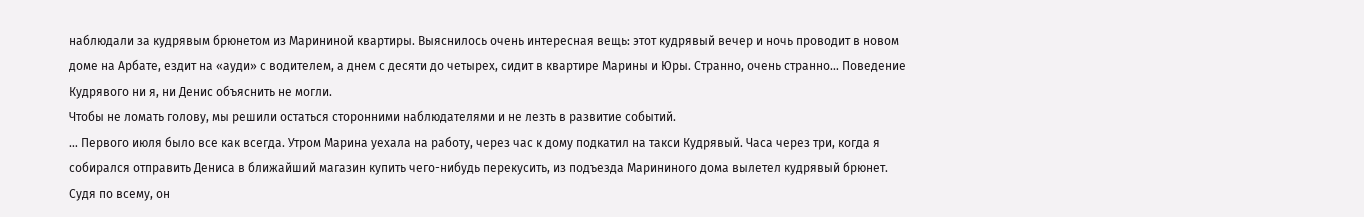наблюдали за кудрявым брюнетом из Марининой квартиры. Выяснилось очень интересная вещь: этот кудрявый вечер и ночь проводит в новом доме на Арбате, ездит на «ауди» с водителем, а днем с десяти до четырех, сидит в квартире Марины и Юры. Странно, очень странно… Поведение Кудрявого ни я, ни Денис объяснить не могли.
Чтобы не ломать голову, мы решили остаться сторонними наблюдателями и не лезть в развитие событий.
… Первого июля было все как всегда. Утром Марина уехала на работу, через час к дому подкатил на такси Кудрявый. Часа через три, когда я собирался отправить Дениса в ближайший магазин купить чего-нибудь перекусить, из подъезда Марининого дома вылетел кудрявый брюнет. Судя по всему, он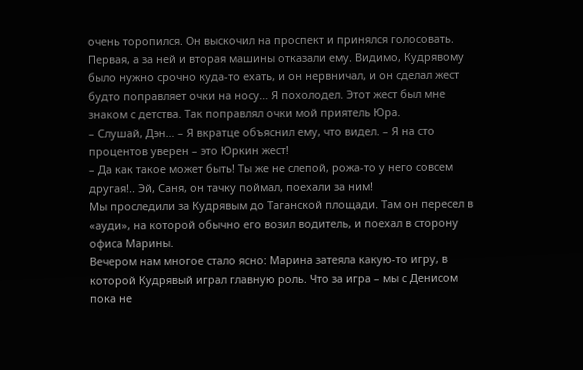очень торопился. Он выскочил на проспект и принялся голосовать. Первая, а за ней и вторая машины отказали ему. Видимо, Кудрявому было нужно срочно куда-то ехать, и он нервничал, и он сделал жест будто поправляет очки на носу… Я похолодел. Этот жест был мне знаком с детства. Так поправлял очки мой приятель Юра.
– Слушай, Дэн… – Я вкратце объяснил ему, что видел. – Я на сто процентов уверен – это Юркин жест!
– Да как такое может быть! Ты же не слепой, рожа-то у него совсем другая!.. Эй, Саня, он тачку поймал, поехали за ним!
Мы проследили за Кудрявым до Таганской площади. Там он пересел в «ауди», на которой обычно его возил водитель, и поехал в сторону офиса Марины.
Вечером нам многое стало ясно: Марина затеяла какую-то игру, в которой Кудрявый играл главную роль. Что за игра – мы с Денисом пока не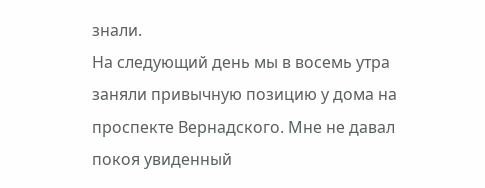знали.
На следующий день мы в восемь утра заняли привычную позицию у дома на проспекте Вернадского. Мне не давал покоя увиденный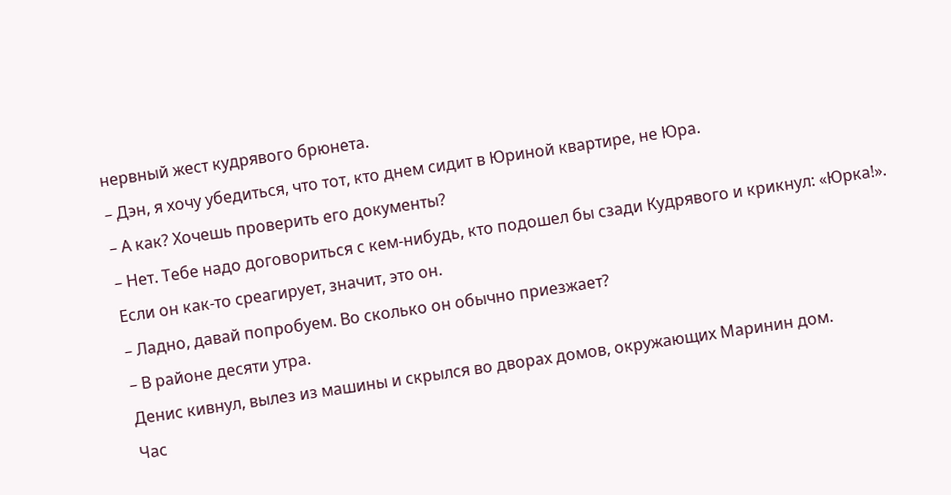нервный жест кудрявого брюнета.
– Дэн, я хочу убедиться, что тот, кто днем сидит в Юриной квартире, не Юра.
– А как? Хочешь проверить его документы?
– Нет. Тебе надо договориться с кем-нибудь, кто подошел бы сзади Кудрявого и крикнул: «Юрка!». Если он как-то среагирует, значит, это он.
– Ладно, давай попробуем. Во сколько он обычно приезжает?
– В районе десяти утра.
Денис кивнул, вылез из машины и скрылся во дворах домов, окружающих Маринин дом.
Час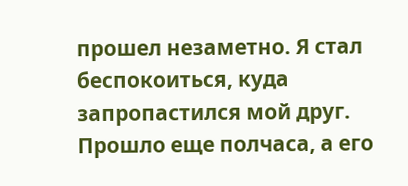прошел незаметно. Я стал беспокоиться, куда запропастился мой друг. Прошло еще полчаса, а его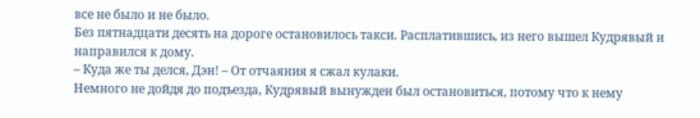все не было и не было.
Без пятнадцати десять на дороге остановилось такси. Расплатившись, из него вышел Кудрявый и направился к дому.
– Куда же ты делся, Дэн! – От отчаяния я сжал кулаки.
Немного не дойдя до подъезда, Кудрявый вынужден был остановиться, потому что к нему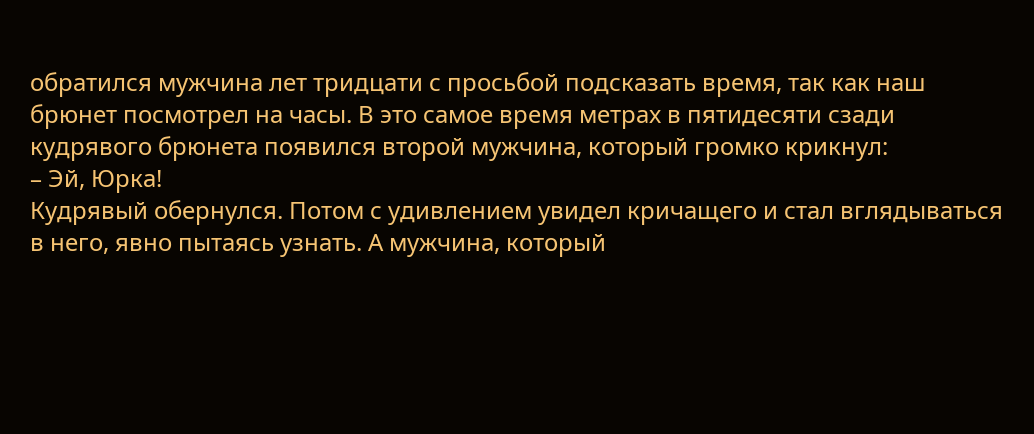обратился мужчина лет тридцати с просьбой подсказать время, так как наш брюнет посмотрел на часы. В это самое время метрах в пятидесяти сзади кудрявого брюнета появился второй мужчина, который громко крикнул:
– Эй, Юрка!
Кудрявый обернулся. Потом с удивлением увидел кричащего и стал вглядываться в него, явно пытаясь узнать. А мужчина, который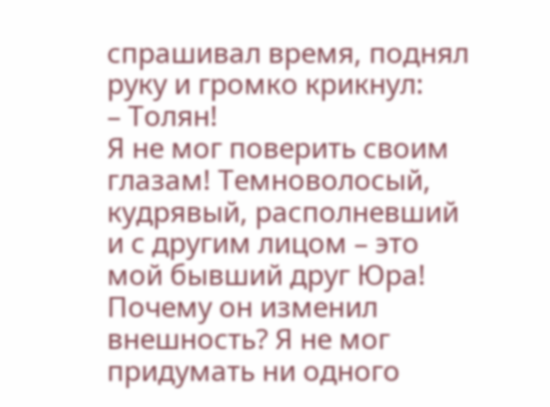спрашивал время, поднял руку и громко крикнул:
– Толян!
Я не мог поверить своим глазам! Темноволосый, кудрявый, располневший и с другим лицом – это мой бывший друг Юра! Почему он изменил внешность? Я не мог придумать ни одного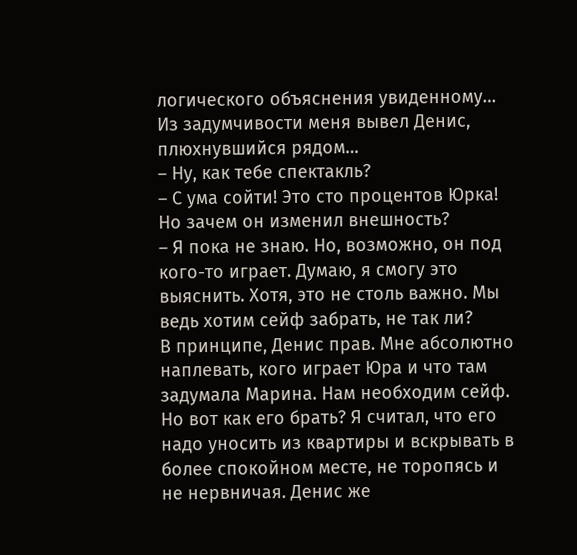логического объяснения увиденному… Из задумчивости меня вывел Денис, плюхнувшийся рядом…
– Ну, как тебе спектакль?
– С ума сойти! Это сто процентов Юрка! Но зачем он изменил внешность?
– Я пока не знаю. Но, возможно, он под кого-то играет. Думаю, я смогу это выяснить. Хотя, это не столь важно. Мы ведь хотим сейф забрать, не так ли?
В принципе, Денис прав. Мне абсолютно наплевать, кого играет Юра и что там задумала Марина. Нам необходим сейф. Но вот как его брать? Я считал, что его надо уносить из квартиры и вскрывать в более спокойном месте, не торопясь и не нервничая. Денис же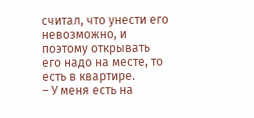считал, что унести его невозможно, и поэтому открывать его надо на месте, то есть в квартире.
– У меня есть на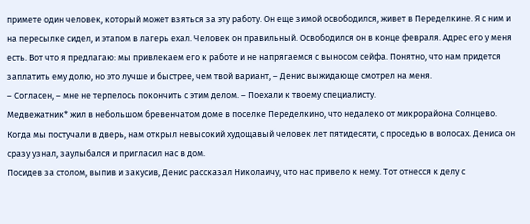примете один человек, который может взяться за эту работу. Он еще зимой освободился, живет в Переделкине. Я с ним и на пересылке сидел, и этапом в лагерь ехал. Человек он правильный. Освободился он в конце февраля. Адрес его у меня есть. Вот что я предлагаю: мы привлекаем его к работе и не напрягаемся с выносом сейфа. Понятно, что нам придется заплатить ему долю, но это лучше и быстрее, чем твой вариант, – Денис выжидающе смотрел на меня.
– Согласен, – мне не терпелось покончить с этим делом. – Поехали к твоему специалисту.
Медвежатник* жил в небольшом бревенчатом доме в поселке Переделкино, что недалеко от микрорайона Солнцево. Когда мы постучали в дверь, нам открыл невысокий худощавый человек лет пятидесяти, с проседью в волосах. Дениса он сразу узнал, заулыбался и пригласил нас в дом.
Посидев за столом, выпив и закусив, Денис рассказал Николаичу, что нас привело к нему. Тот отнесся к делу с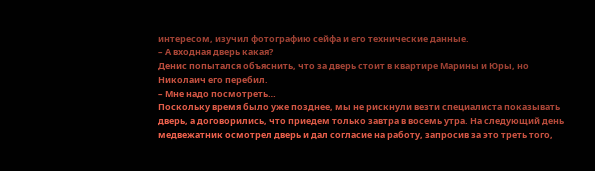интересом, изучил фотографию сейфа и его технические данные.
– А входная дверь какая?
Денис попытался объяснить, что за дверь стоит в квартире Марины и Юры, но Николаич его перебил.
– Мне надо посмотреть…
Поскольку время было уже позднее, мы не рискнули везти специалиста показывать дверь, а договорились, что приедем только завтра в восемь утра. На следующий день медвежатник осмотрел дверь и дал согласие на работу, запросив за это треть того,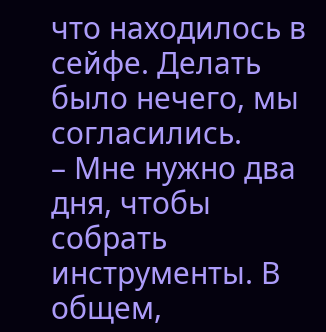что находилось в сейфе. Делать было нечего, мы согласились.
– Мне нужно два дня, чтобы собрать инструменты. В общем,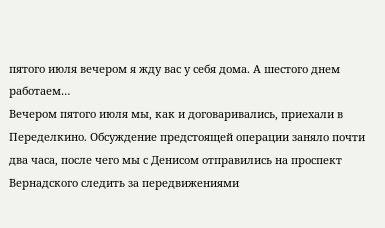пятого июля вечером я жду вас у себя дома. А шестого днем работаем…
Вечером пятого июля мы, как и договаривались, приехали в Переделкино. Обсуждение предстоящей операции заняло почти два часа, после чего мы с Денисом отправились на проспект Вернадского следить за передвижениями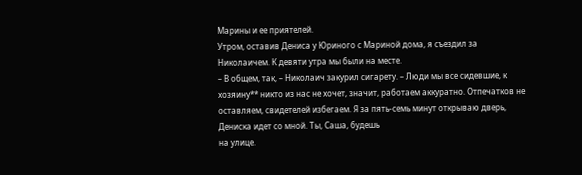Марины и ее приятелей.
Утром, оставив Дениса у Юриного с Мариной дома, я съездил за Николаичем. К девяти утра мы были на месте.
– В общем, так, – Николаич закурил сигарету. – Люди мы все сидевшие, к хозяину** никто из нас не хочет, значит, работаем аккуратно. Отпечатков не оставляем, свидетелей избегаем. Я за пять-семь минут открываю дверь, Дениска идет со мной. Ты, Саша, будешь
на улице.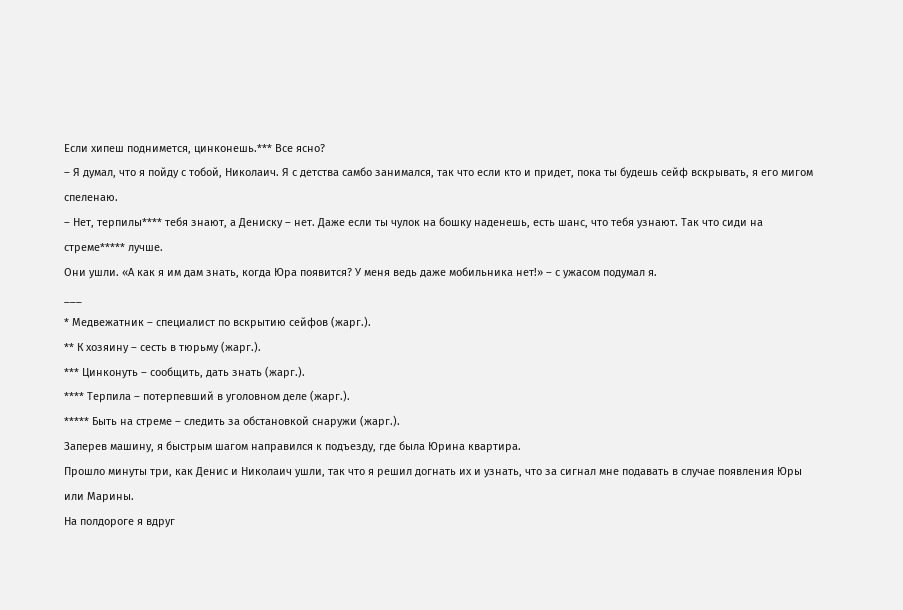Если хипеш поднимется, цинконешь.*** Все ясно?
– Я думал, что я пойду с тобой, Николаич. Я с детства самбо занимался, так что если кто и придет, пока ты будешь сейф вскрывать, я его мигом спеленаю.
– Нет, терпилы**** тебя знают, а Дениску – нет. Даже если ты чулок на бошку наденешь, есть шанс, что тебя узнают. Так что сиди на стреме***** лучше.
Они ушли. «А как я им дам знать, когда Юра появится? У меня ведь даже мобильника нет!» – с ужасом подумал я.
___
* Медвежатник – специалист по вскрытию сейфов (жарг.).
** К хозяину – сесть в тюрьму (жарг.).
*** Цинконуть – сообщить, дать знать (жарг.).
**** Терпила – потерпевший в уголовном деле (жарг.).
***** Быть на стреме – следить за обстановкой снаружи (жарг.).
Заперев машину, я быстрым шагом направился к подъезду, где была Юрина квартира.
Прошло минуты три, как Денис и Николаич ушли, так что я решил догнать их и узнать, что за сигнал мне подавать в случае появления Юры или Марины.
На полдороге я вдруг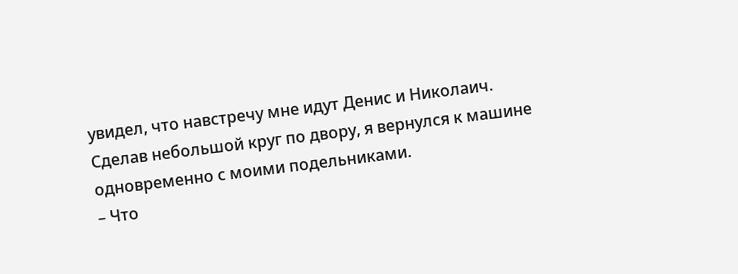увидел, что навстречу мне идут Денис и Николаич.
Сделав небольшой круг по двору, я вернулся к машине одновременно с моими подельниками.
– Что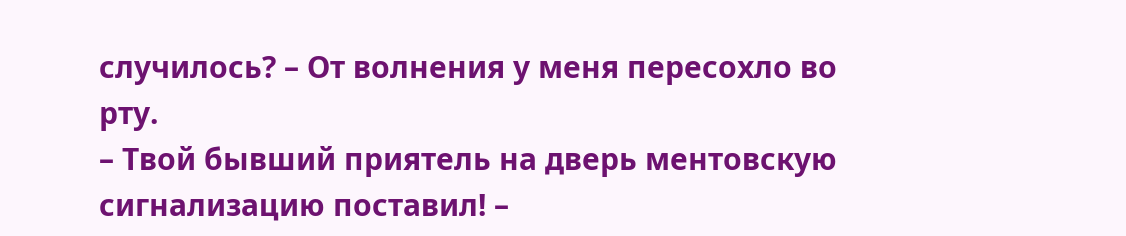случилось? – От волнения у меня пересохло во рту.
– Твой бывший приятель на дверь ментовскую сигнализацию поставил! –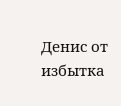Денис от избытка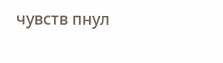чувств пнул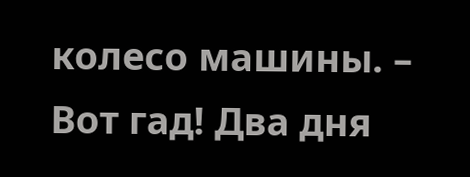колесо машины. – Вот гад! Два дня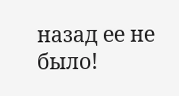назад ее не было!